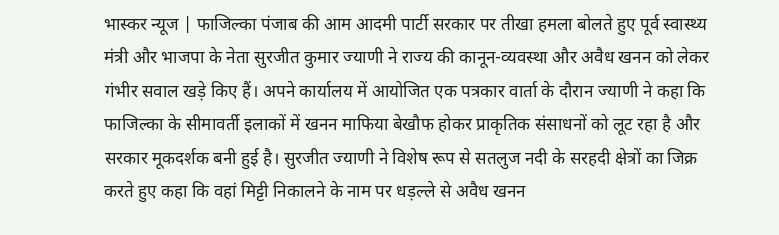भास्कर न्यूज | फाजिल्का पंजाब की आम आदमी पार्टी सरकार पर तीखा हमला बोलते हुए पूर्व स्वास्थ्य मंत्री और भाजपा के नेता सुरजीत कुमार ज्याणी ने राज्य की कानून-व्यवस्था और अवैध खनन को लेकर गंभीर सवाल खड़े किए हैं। अपने कार्यालय में आयोजित एक पत्रकार वार्ता के दौरान ज्याणी ने कहा कि फाजिल्का के सीमावर्ती इलाकों में खनन माफिया बेखौफ होकर प्राकृतिक संसाधनों को लूट रहा है और सरकार मूकदर्शक बनी हुई है। सुरजीत ज्याणी ने विशेष रूप से सतलुज नदी के सरहदी क्षेत्रों का जिक्र करते हुए कहा कि वहां मिट्टी निकालने के नाम पर धड़ल्ले से अवैध खनन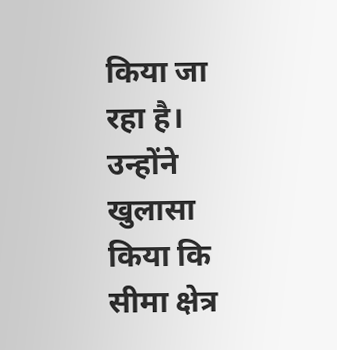किया जा रहा है। उन्होंने खुलासा किया कि सीमा क्षेत्र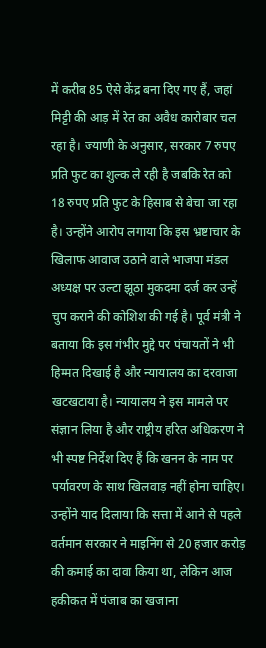में करीब 85 ऐसे केंद्र बना दिए गए हैं, जहां मिट्टी की आड़ में रेत का अवैध कारोबार चल रहा है। ज्याणी के अनुसार, सरकार 7 रुपए प्रति फुट का शुल्क ले रही है जबकि रेत को 18 रुपए प्रति फुट के हिसाब से बेचा जा रहा है। उन्होंने आरोप लगाया कि इस भ्रष्टाचार के खिलाफ आवाज उठाने वाले भाजपा मंडल अध्यक्ष पर उल्टा झूठा मुकदमा दर्ज कर उन्हें चुप कराने की कोशिश की गई है। पूर्व मंत्री ने बताया कि इस गंभीर मुद्दे पर पंचायतों ने भी हिम्मत दिखाई है और न्यायालय का दरवाजा खटखटाया है। न्यायालय ने इस मामले पर संज्ञान लिया है और राष्ट्रीय हरित अधिकरण ने भी स्पष्ट निर्देश दिए हैं कि खनन के नाम पर पर्यावरण के साथ खिलवाड़ नहीं होना चाहिए। उन्होंने याद दिलाया कि सत्ता में आने से पहले वर्तमान सरकार ने माइनिंग से 20 हजार करोड़ की कमाई का दावा किया था, लेकिन आज हकीकत में पंजाब का खजाना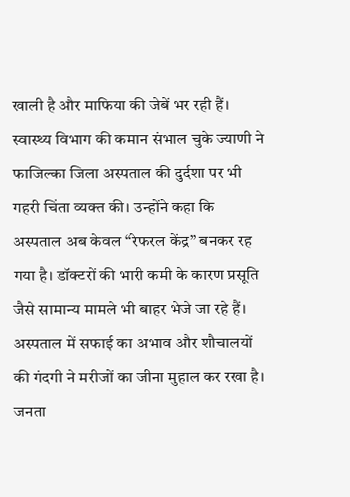खाली है और माफिया की जेबें भर रही हैं। स्वास्थ्य विभाग की कमान संभाल चुके ज्याणी ने फाजिल्का जिला अस्पताल की दुर्दशा पर भी गहरी चिंता व्यक्त की। उन्होंने कहा कि अस्पताल अब केवल “रेफरल केंद्र” बनकर रह गया है। डॉक्टरों की भारी कमी के कारण प्रसूति जैसे सामान्य मामले भी बाहर भेजे जा रहे हैं। अस्पताल में सफाई का अभाव और शौचालयों की गंदगी ने मरीजों का जीना मुहाल कर रखा है। जनता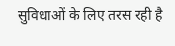सुविधाओं के लिए तरस रही है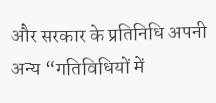और सरकार के प्रतिनिधि अपनी अन्य “गतिविधियों में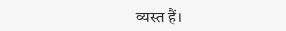व्यस्त हैं।